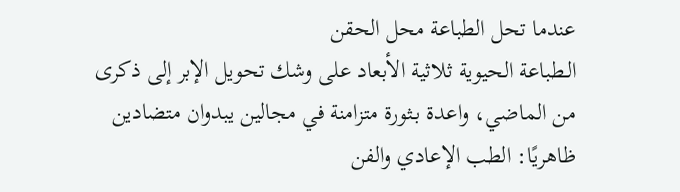عندما تحل الطباعة محل الحقن
الـطباعة الحيوية ثلاثية الأبعاد على وشك تحويل الإبر إلى ذكرى من الماضي، واعدة بـثورة متزامنة في مجالين يبدوان متضادين ظاهريًا: الطب الإعادي والفن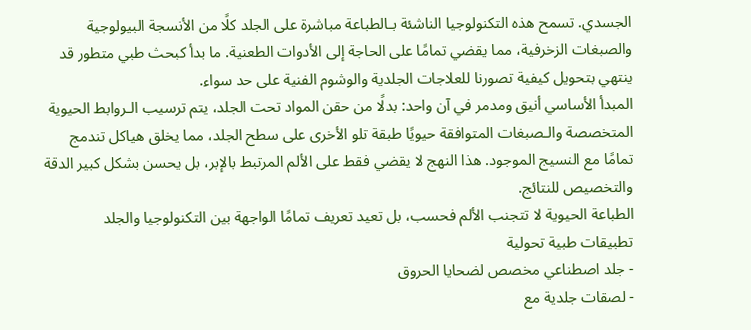الجسدي. تسمح هذه التكنولوجيا الناشئة بـالطباعة مباشرة على الجلد كلًا من الأنسجة البيولوجية والصبغات الزخرفية، مما يقضي تمامًا على الحاجة إلى الأدوات الطعنية. ما بدأ كبحث طبي متطور قد ينتهي بتحويل كيفية تصورنا للعلاجات الجلدية والوشوم الفنية على حد سواء.
المبدأ الأساسي أنيق ومدمر في آن واحد: بدلًا من حقن المواد تحت الجلد، يتم ترسيب الـروابط الحيوية المتخصصة والـصبغات المتوافقة حيويًا طبقة تلو الأخرى على سطح الجلد، مما يخلق هياكل تندمج تمامًا مع النسيج الموجود. هذا النهج لا يقضي فقط على الألم المرتبط بالإبر، بل يحسن بشكل كبير الدقة والتخصيص للنتائج.
الطباعة الحيوية لا تتجنب الألم فحسب، بل تعيد تعريف تمامًا الواجهة بين التكنولوجيا والجلد
تطبيقات طبية تحولية
- جلد اصطناعي مخصص لضحايا الحروق
- لصقات جلدية مع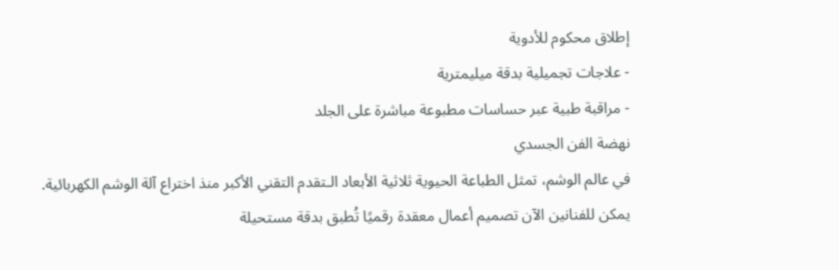إطلاق محكوم للأدوية
- علاجات تجميلية بدقة ميليمترية
- مراقبة طبية عبر حساسات مطبوعة مباشرة على الجلد
نهضة الفن الجسدي
في عالم الوشم، تمثل الطباعة الحيوية ثلاثية الأبعاد الـتقدم التقني الأكبر منذ اختراع آلة الوشم الكهربائية. يمكن للفنانين الآن تصميم أعمال معقدة رقميًا تُطبق بدقة مستحيلة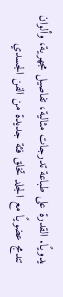يدويًا. القدرة على طباعة تدرجات مثالية، تفاصيل مجهرية، وألوان تندمج عضويًا مع الجلد تخلق فئة جديدة من الفن الجسدي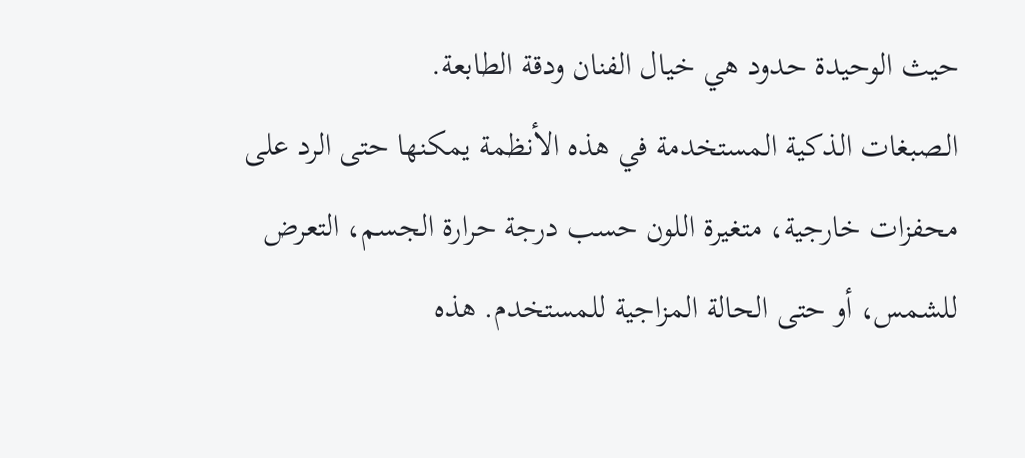حيث الوحيدة حدود هي خيال الفنان ودقة الطابعة.
الـصبغات الذكية المستخدمة في هذه الأنظمة يمكنها حتى الرد على محفزات خارجية، متغيرة اللون حسب درجة حرارة الجسم، التعرض للشمس، أو حتى الحالة المزاجية للمستخدم. هذه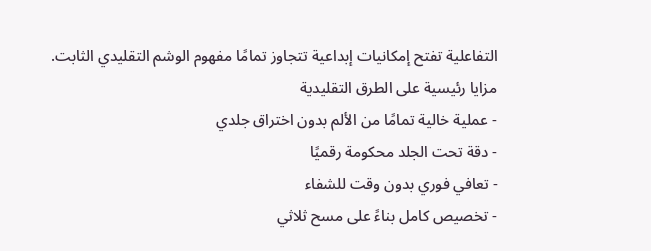التفاعلية تفتح إمكانيات إبداعية تتجاوز تمامًا مفهوم الوشم التقليدي الثابت.
مزايا رئيسية على الطرق التقليدية
- عملية خالية تمامًا من الألم بدون اختراق جلدي
- دقة تحت الجلد محكومة رقميًا
- تعافي فوري بدون وقت للشفاء
- تخصيص كامل بناءً على مسح ثلاثي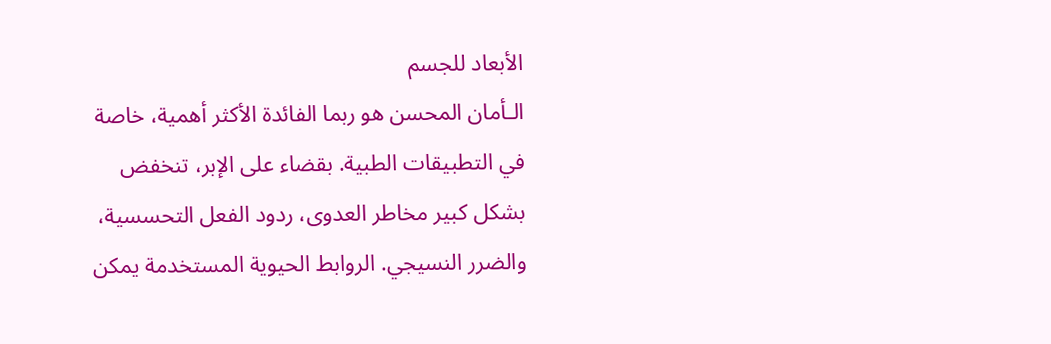الأبعاد للجسم
الـأمان المحسن هو ربما الفائدة الأكثر أهمية، خاصة في التطبيقات الطبية. بقضاء على الإبر، تنخفض بشكل كبير مخاطر العدوى، ردود الفعل التحسسية، والضرر النسيجي. الروابط الحيوية المستخدمة يمكن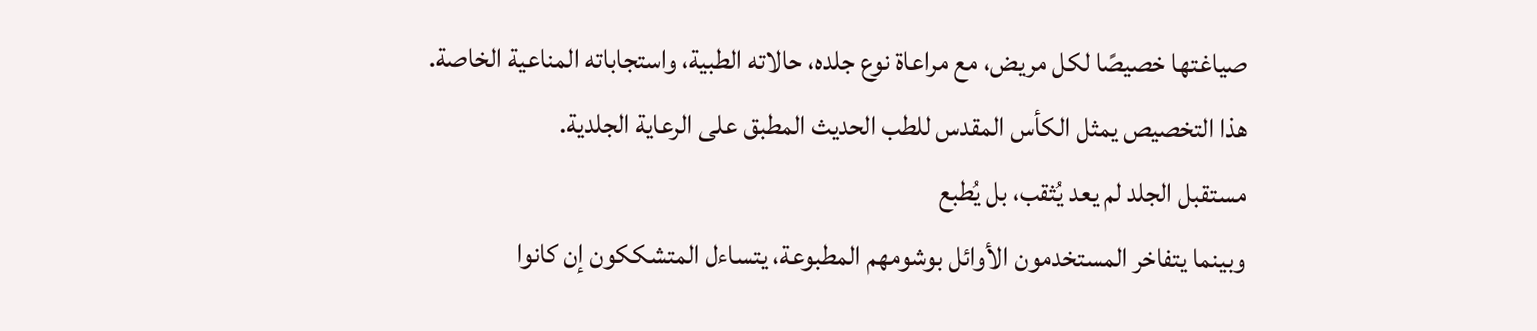صياغتها خصيصًا لكل مريض، مع مراعاة نوع جلده، حالاته الطبية، واستجاباته المناعية الخاصة. هذا التخصيص يمثل الكأس المقدس للطب الحديث المطبق على الرعاية الجلدية.
مستقبل الجلد لم يعد يُثقب، بل يُطبع
وبينما يتفاخر المستخدمون الأوائل بوشومهم المطبوعة، يتساءل المتشككون إن كانوا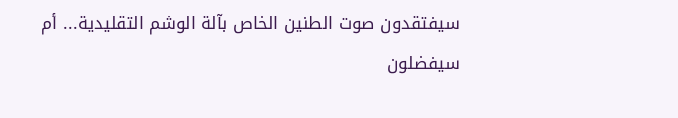سيفتقدون صوت الطنين الخاص بآلة الوشم التقليدية... أم سيفضلون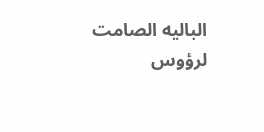الباليه الصامت لرؤوس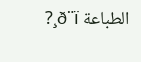الطباعة ð¨ï¸?